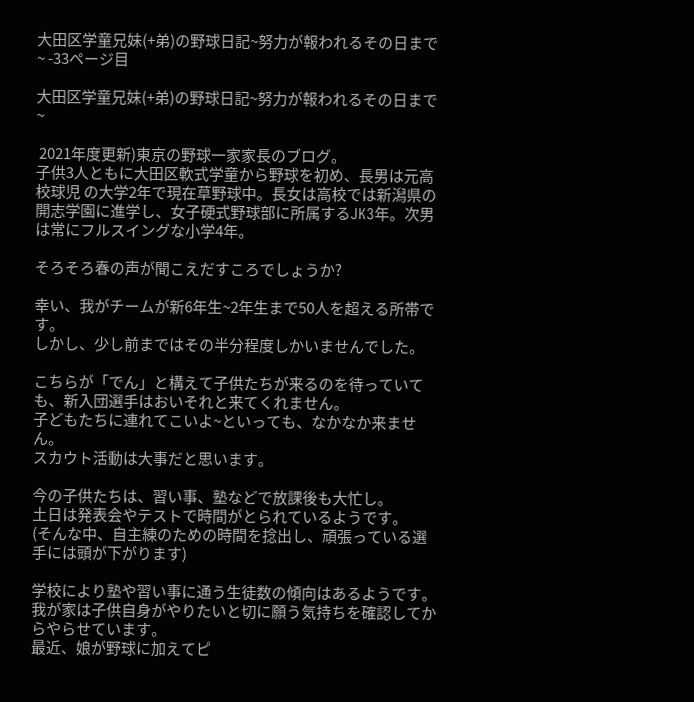大田区学童兄妹(+弟)の野球日記~努力が報われるその日まで~ -33ページ目

大田区学童兄妹(+弟)の野球日記~努力が報われるその日まで~

 2021年度更新)東京の野球一家家長のブログ。
子供3人ともに大田区軟式学童から野球を初め、長男は元高校球児 の大学2年で現在草野球中。長女は高校では新潟県の開志学園に進学し、女子硬式野球部に所属するJK3年。次男は常にフルスイングな小学4年。

そろそろ春の声が聞こえだすころでしょうか?

幸い、我がチームが新6年生~2年生まで50人を超える所帯です。
しかし、少し前まではその半分程度しかいませんでした。

こちらが「でん」と構えて子供たちが来るのを待っていても、新入団選手はおいそれと来てくれません。
子どもたちに連れてこいよ~といっても、なかなか来ません。
スカウト活動は大事だと思います。

今の子供たちは、習い事、塾などで放課後も大忙し。
土日は発表会やテストで時間がとられているようです。
(そんな中、自主練のための時間を捻出し、頑張っている選手には頭が下がります)

学校により塾や習い事に通う生徒数の傾向はあるようです。
我が家は子供自身がやりたいと切に願う気持ちを確認してからやらせています。
最近、娘が野球に加えてピ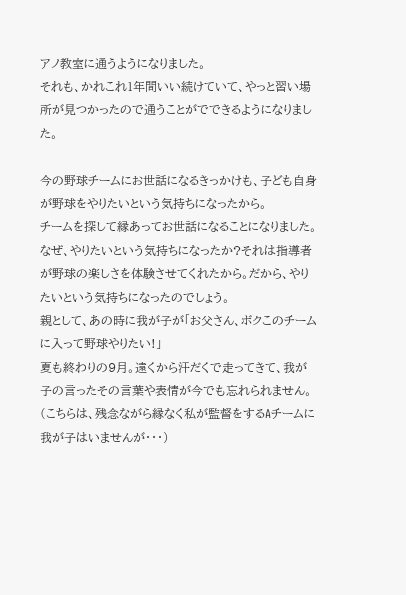アノ教室に通うようになりました。
それも、かれこれ1年間いい続けていて、やっと習い場所が見つかったので通うことがでできるようになりました。

今の野球チームにお世話になるきっかけも、子ども自身が野球をやりたいという気持ちになったから。
チームを探して縁あってお世話になることになりました。
なぜ、やりたいという気持ちになったか?それは指導者が野球の楽しさを体験させてくれたから。だから、やりたいという気持ちになったのでしょう。
親として、あの時に我が子が「お父さん、ボクこのチームに入って野球やりたい!」
夏も終わりの9月。遠くから汗だくで走ってきて、我が子の言ったその言葉や表情が今でも忘れられません。
(こちらは、残念ながら縁なく私が監督をするAチームに我が子はいませんが・・・)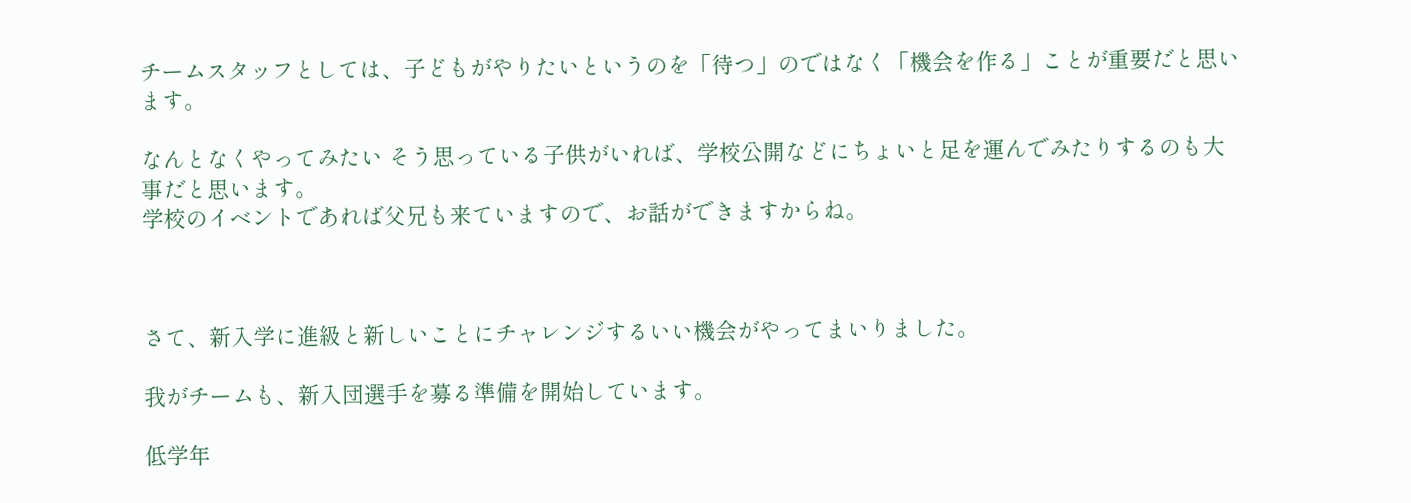チームスタッフとしては、子どもがやりたいというのを「待つ」のではなく「機会を作る」ことが重要だと思います。

なんとなくやってみたい そう思っている子供がいれば、学校公開などにちょいと足を運んでみたりするのも大事だと思います。
学校のイベントであれば父兄も来ていますので、お話ができますからね。



さて、新入学に進級と新しいことにチャレンジするいい機会がやってまいりました。

我がチームも、新入団選手を募る準備を開始しています。

低学年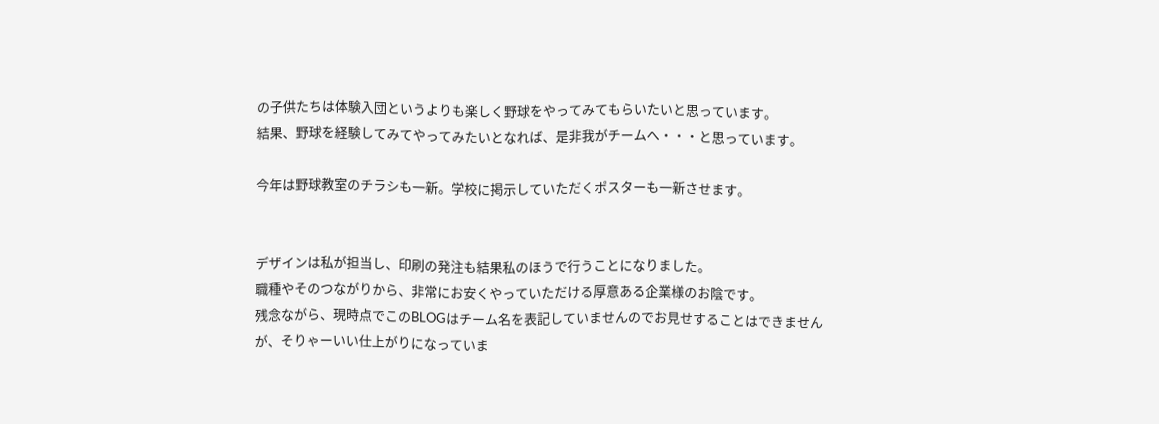の子供たちは体験入団というよりも楽しく野球をやってみてもらいたいと思っています。
結果、野球を経験してみてやってみたいとなれば、是非我がチームへ・・・と思っています。

今年は野球教室のチラシも一新。学校に掲示していただくポスターも一新させます。


デザインは私が担当し、印刷の発注も結果私のほうで行うことになりました。
職種やそのつながりから、非常にお安くやっていただける厚意ある企業様のお陰です。
残念ながら、現時点でこのBLOGはチーム名を表記していませんのでお見せすることはできませんが、そりゃーいい仕上がりになっていま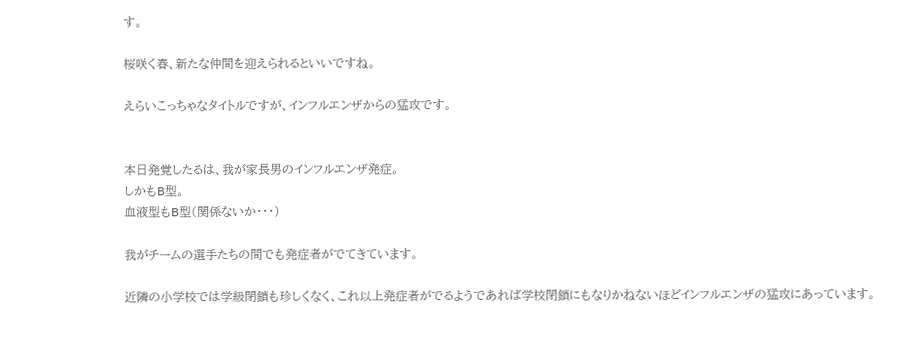す。

桜咲く春、新たな仲間を迎えられるといいですね。

えらいこっちゃなタイトルですが、インフルエンザからの猛攻です。


本日発覚したるは、我が家長男のインフルエンザ発症。
しかもB型。
血液型もB型(関係ないか・・・)

我がチームの選手たちの間でも発症者がでてきています。

近隣の小学校では学級閉鎖も珍しくなく、これ以上発症者がでるようであれば学校閉鎖にもなりかねないほどインフルエンザの猛攻にあっています。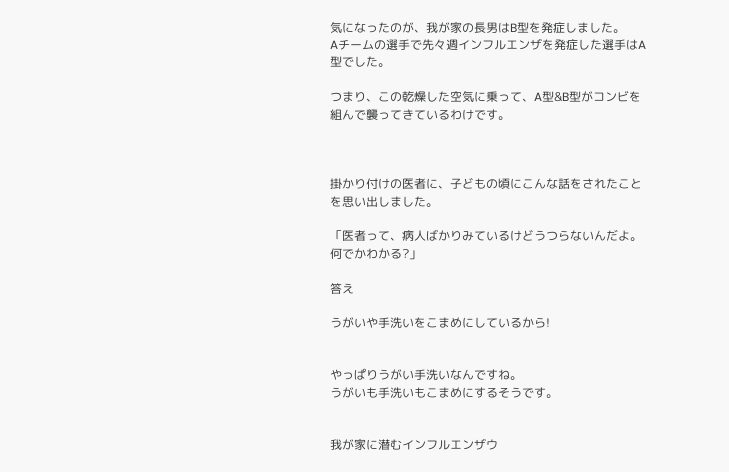気になったのが、我が家の長男はB型を発症しました。
Aチームの選手で先々週インフルエンザを発症した選手はA型でした。

つまり、この乾燥した空気に乗って、A型&B型がコンビを組んで襲ってきているわけです。



掛かり付けの医者に、子どもの頃にこんな話をされたことを思い出しました。

「医者って、病人ばかりみているけどうつらないんだよ。何でかわかる?」

答え

うがいや手洗いをこまめにしているから!


やっぱりうがい手洗いなんですね。
うがいも手洗いもこまめにするそうです。


我が家に潜むインフルエンザウ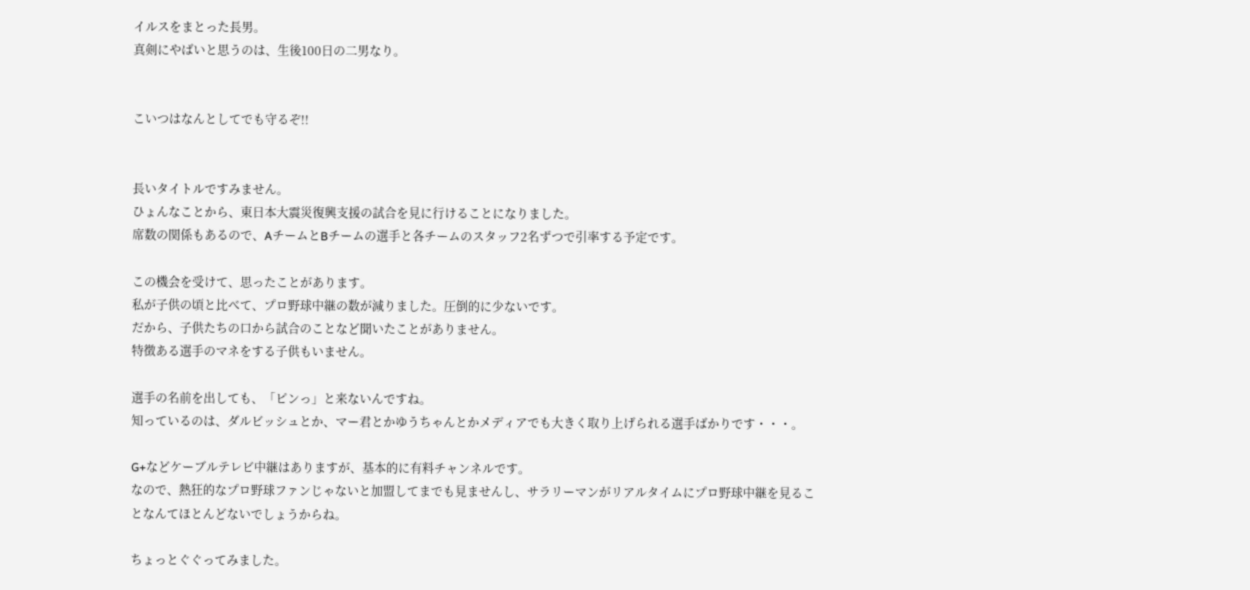イルスをまとった長男。
真剣にやばいと思うのは、生後100日の二男なり。


こいつはなんとしてでも守るぞ!!


長いタイトルですみません。
ひょんなことから、東日本大震災復興支援の試合を見に行けることになりました。
席数の関係もあるので、AチームとBチームの選手と各チームのスタッフ2名ずつで引率する予定です。

この機会を受けて、思ったことがあります。
私が子供の頃と比べて、プロ野球中継の数が減りました。圧倒的に少ないです。
だから、子供たちの口から試合のことなど聞いたことがありません。
特徴ある選手のマネをする子供もいません。

選手の名前を出しても、「ピンっ」と来ないんですね。
知っているのは、ダルビッシュとか、マー君とかゆうちゃんとかメディアでも大きく取り上げられる選手ばかりです・・・。

G+などケーブルテレビ中継はありますが、基本的に有料チャンネルです。
なので、熱狂的なプロ野球ファンじゃないと加盟してまでも見ませんし、サラリーマンがリアルタイムにプロ野球中継を見ることなんてほとんどないでしょうからね。

ちょっとぐぐってみました。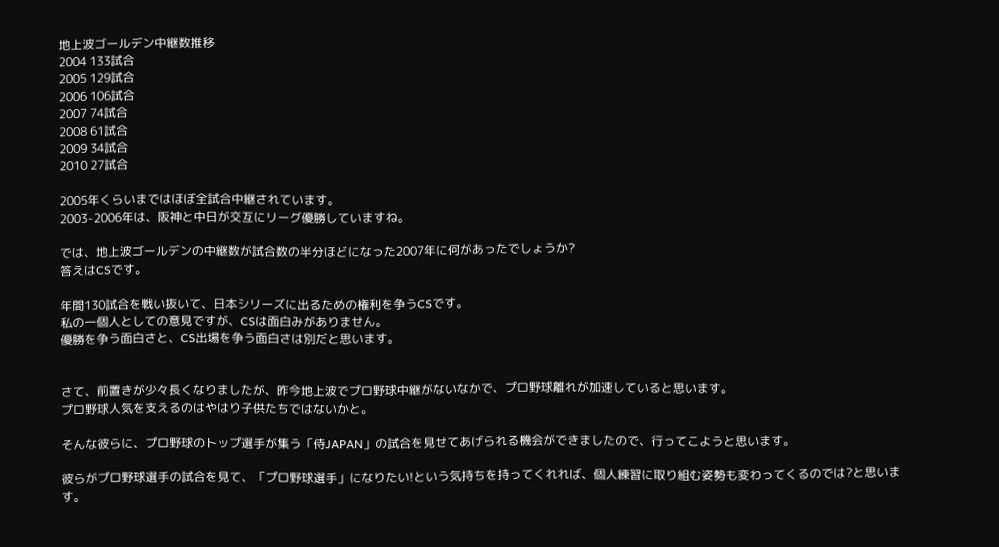地上波ゴールデン中継数推移
2004 133試合
2005 129試合
2006 106試合
2007 74試合
2008 61試合
2009 34試合
2010 27試合

2005年くらいまではほぼ全試合中継されています。
2003-2006年は、阪神と中日が交互にリーグ優勝していますね。

では、地上波ゴールデンの中継数が試合数の半分ほどになった2007年に何があったでしょうか?
答えはCSです。

年間130試合を戦い抜いて、日本シリーズに出るための権利を争うCSです。
私の一個人としての意見ですが、CSは面白みがありません。
優勝を争う面白さと、CS出場を争う面白さは別だと思います。


さて、前置きが少々長くなりましたが、昨今地上波でプロ野球中継がないなかで、プロ野球離れが加速していると思います。
プロ野球人気を支えるのはやはり子供たちではないかと。

そんな彼らに、プロ野球のトップ選手が集う「侍JAPAN」の試合を見せてあげられる機会ができましたので、行ってこようと思います。

彼らがプロ野球選手の試合を見て、「プロ野球選手」になりたい!という気持ちを持ってくれれば、個人練習に取り組む姿勢も変わってくるのでは?と思います。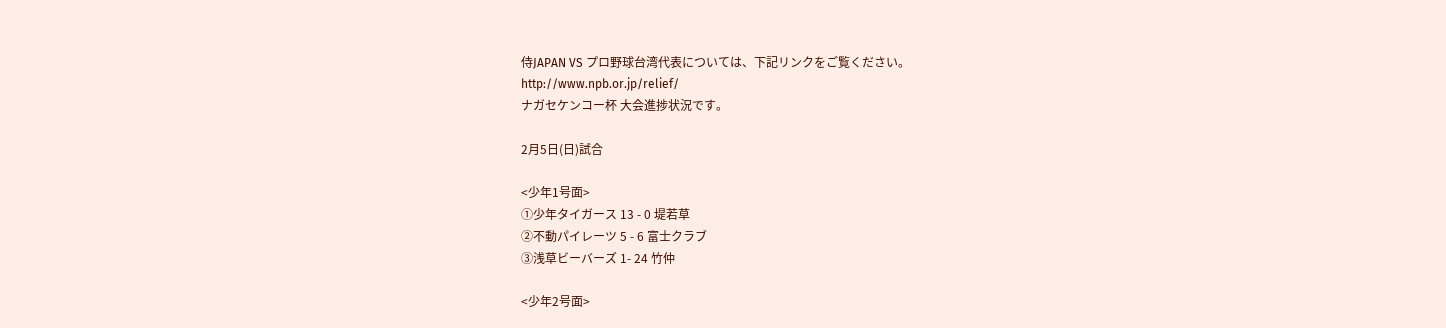侍JAPAN VS プロ野球台湾代表については、下記リンクをご覧ください。
http://www.npb.or.jp/relief/
ナガセケンコー杯 大会進捗状況です。

2月5日(日)試合

<少年1号面>
①少年タイガース 13 - 0 堤若草
②不動パイレーツ 5 - 6 富士クラブ
③浅草ビーバーズ 1- 24 竹仲

<少年2号面>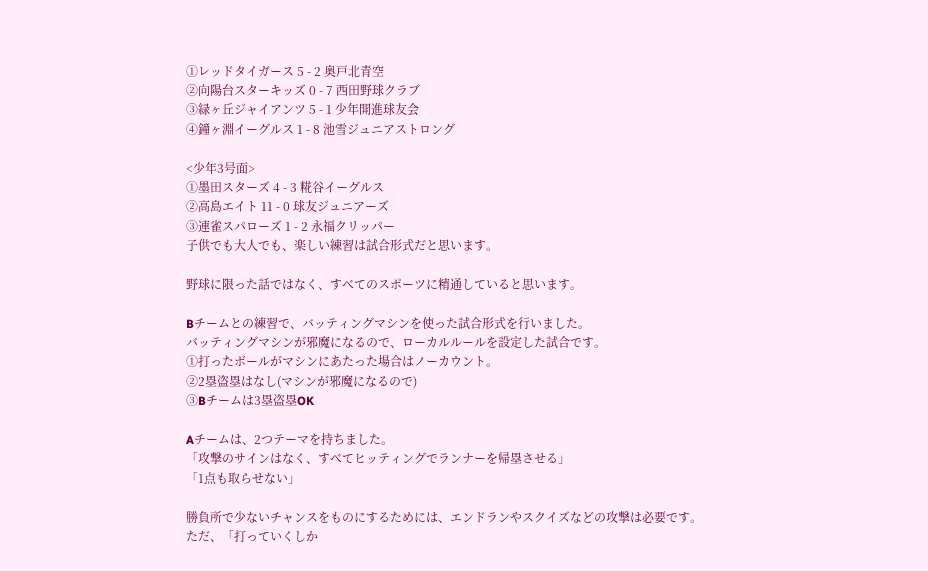①レッドタイガース 5 - 2 奥戸北青空
②向陽台スターキッズ 0 - 7 西田野球クラブ
③緑ヶ丘ジャイアンツ 5 - 1 少年開進球友会
④鐘ヶ淵イーグルス 1 - 8 池雪ジュニアストロング

<少年3号面>
①墨田スターズ 4 - 3 糀谷イーグルス
②高島エイト 11 - 0 球友ジュニアーズ
③連雀スパローズ 1 - 2 永福クリッパー
子供でも大人でも、楽しい練習は試合形式だと思います。

野球に限った話ではなく、すべてのスポーツに精通していると思います。

Bチームとの練習で、バッティングマシンを使った試合形式を行いました。
バッティングマシンが邪魔になるので、ローカルルールを設定した試合です。
①打ったボールがマシンにあたった場合はノーカウント。
②2塁盗塁はなし(マシンが邪魔になるので)
③Bチームは3塁盗塁OK

Aチームは、2つテーマを持ちました。
「攻撃のサインはなく、すべてヒッティングでランナーを帰塁させる」
「1点も取らせない」

勝負所で少ないチャンスをものにするためには、エンドランやスクイズなどの攻撃は必要です。
ただ、「打っていくしか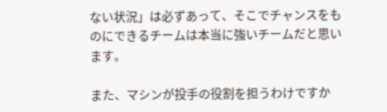ない状況」は必ずあって、そこでチャンスをものにできるチームは本当に強いチームだと思います。

また、マシンが投手の役割を担うわけですか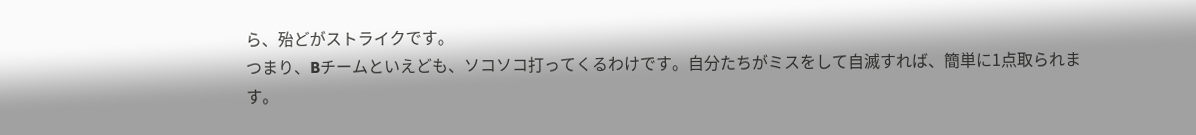ら、殆どがストライクです。
つまり、Bチームといえども、ソコソコ打ってくるわけです。自分たちがミスをして自滅すれば、簡単に1点取られます。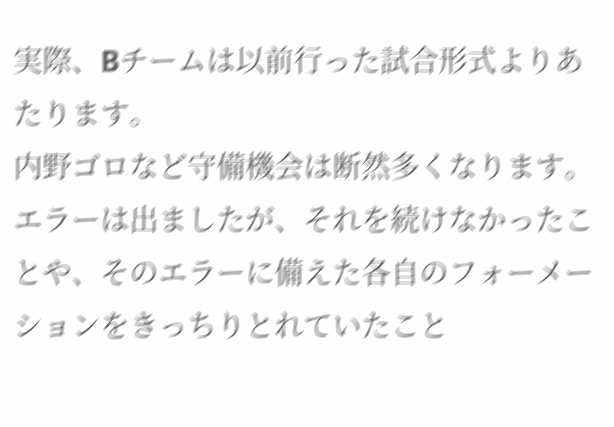実際、Bチームは以前行った試合形式よりあたります。
内野ゴロなど守備機会は断然多くなります。
エラーは出ましたが、それを続けなかったことや、そのエラーに備えた各自のフォーメーションをきっちりとれていたこと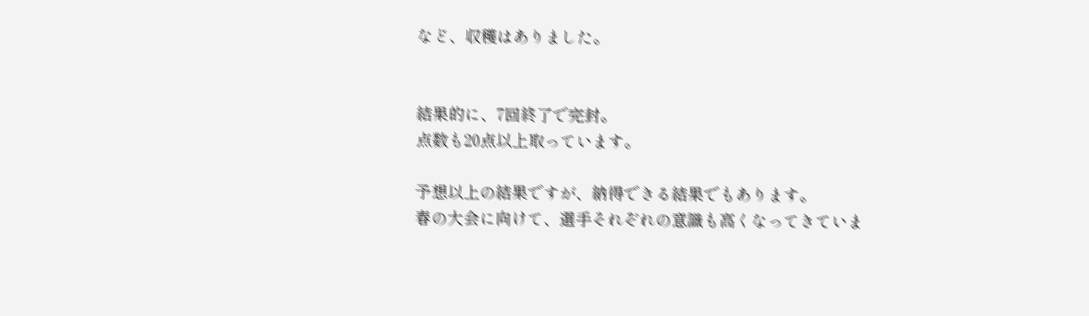など、収穫はありました。


結果的に、7回終了で完封。
点数も20点以上取っています。

予想以上の結果ですが、納得できる結果でもあります。
春の大会に向けて、選手それぞれの意識も高くなってきていま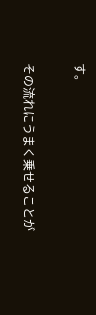す。

その流れにうまく乗せることが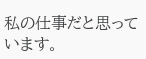私の仕事だと思っています。